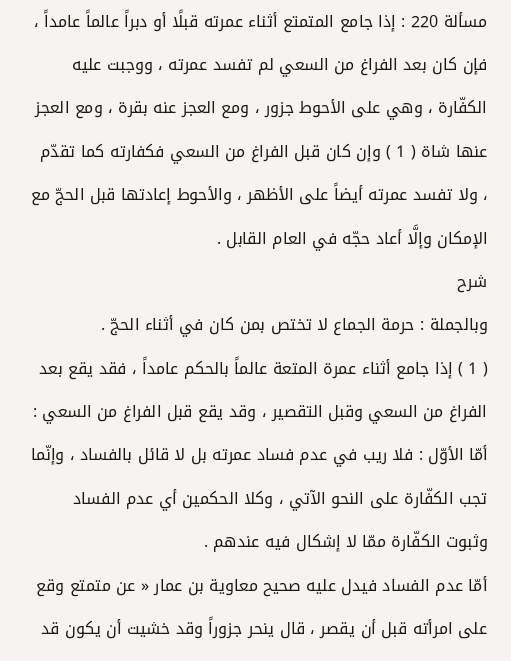مسألة 220 : إذا جامع المتمتع أثناء عمرته قبلًا أو دبراً عالماً عامداً ، فإن كان بعد الفراغ من السعي لم تفسد عمرته ، ووجبت عليه الكفّارة ، وهي على الأحوط جزور ، ومع العجز عنه بقرة ، ومع العجز عنها شاة ( 1 ) وإن كان قبل الفراغ من السعي فكفارته كما تقدّم ، ولا تفسد عمرته أيضاً على الأظهر ، والأحوط إعادتها قبل الحجّ مع الإمكان وإلَّا أعاد حجّه في العام القابل .
شرح
وبالجملة : حرمة الجماع لا تختص بمن كان في أثناء الحجّ .
( 1 ) إذا جامع أثناء عمرة المتعة عالماً بالحكم عامداً ، فقد يقع بعد الفراغ من السعي وقبل التقصير ، وقد يقع قبل الفراغ من السعي :
أمّا الأوّل : فلا ريب في عدم فساد عمرته بل لا قائل بالفساد ، وإنّما تجب الكفّارة على النحو الآتي ، وكلا الحكمين أي عدم الفساد وثبوت الكفّارة ممّا لا إشكال فيه عندهم .
أمّا عدم الفساد فيدل عليه صحيح معاوية بن عمار « عن متمتع وقع على امرأته قبل أن يقصر ، قال ينحر جزوراً وقد خشيت أن يكون قد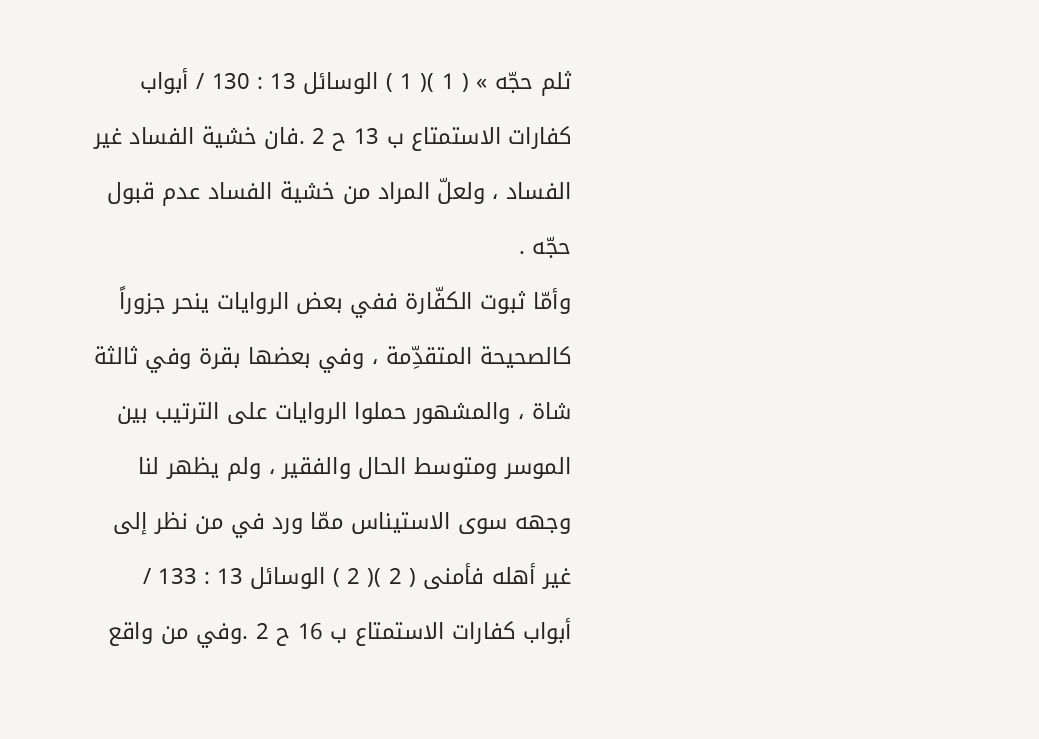ثلم حجّه » ( 1 )( 1 ) الوسائل 13 : 130 / أبواب كفارات الاستمتاع ب 13 ح 2 .فان خشية الفساد غير الفساد ، ولعلّ المراد من خشية الفساد عدم قبول حجّه .
وأمّا ثبوت الكفّارة ففي بعض الروايات ينحر جزوراً كالصحيحة المتقدِّمة ، وفي بعضها بقرة وفي ثالثة شاة ، والمشهور حملوا الروايات على الترتيب بين الموسر ومتوسط الحال والفقير ، ولم يظهر لنا وجهه سوى الاستيناس ممّا ورد في من نظر إلى غير أهله فأمنى ( 2 )( 2 ) الوسائل 13 : 133 / أبواب كفارات الاستمتاع ب 16 ح 2 .وفي من واقع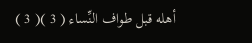أهله قبل طواف النِّساء ( 3 )( 3 )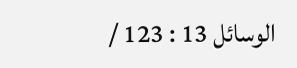الوسائل 13 : 123 /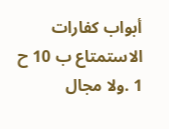أبواب كفارات الاستمتاع ب 10 ح 1 .ولا مجال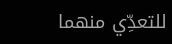للتعدِّي منهما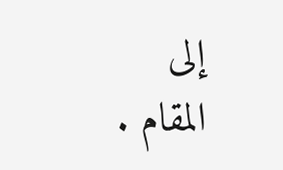إلى المقام .